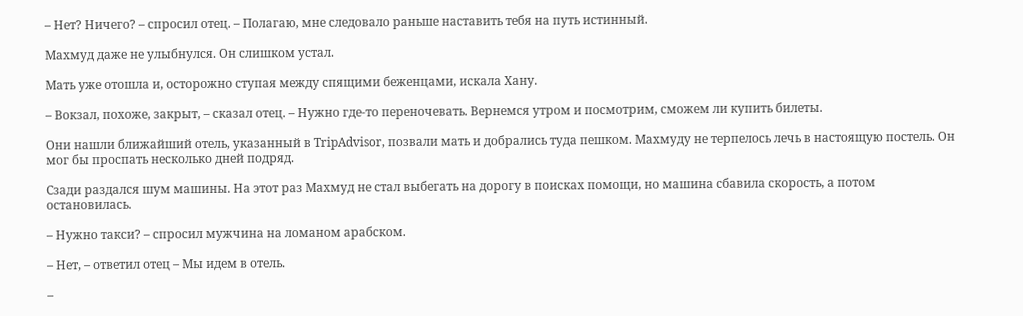– Нет? Ничего? – спросил отец. – Полагаю, мне следовало раньше наставить тебя на путь истинный.

Махмуд даже не улыбнулся. Он слишком устал.

Мать уже отошла и, осторожно ступая между спящими беженцами, искала Хану.

– Вокзал, похоже, закрыт, – сказал отец. – Нужно где-то переночевать. Вернемся утром и посмотрим, сможем ли купить билеты.

Они нашли ближайший отель, указанный в TripAdvisor, позвали мать и добрались туда пешком. Махмуду не терпелось лечь в настоящую постель. Он мог бы проспать несколько дней подряд.

Сзади раздался шум машины. На этот раз Махмуд не стал выбегать на дорогу в поисках помощи, но машина сбавила скорость, а потом остановилась.

– Нужно такси? – спросил мужчина на ломаном арабском.

– Нет, – ответил отец – Мы идем в отель.

–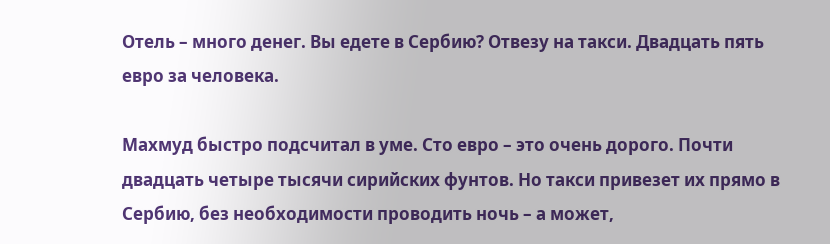Отель – много денег. Вы едете в Сербию? Отвезу на такси. Двадцать пять евро за человека.

Махмуд быстро подсчитал в уме. Сто евро – это очень дорого. Почти двадцать четыре тысячи сирийских фунтов. Но такси привезет их прямо в Сербию, без необходимости проводить ночь – а может,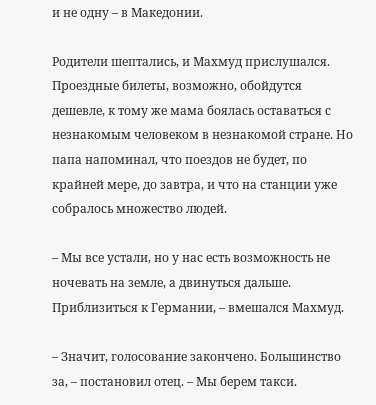и не одну – в Македонии.

Родители шептались, и Махмуд прислушался. Проездные билеты, возможно, обойдутся дешевле, к тому же мама боялась оставаться с незнакомым человеком в незнакомой стране. Но папа напоминал, что поездов не будет, по крайней мере, до завтра, и что на станции уже собралось множество людей.

– Мы все устали, но у нас есть возможность не ночевать на земле, а двинуться дальше. Приблизиться к Германии, – вмешался Махмуд.

– Значит, голосование закончено. Большинство за, – постановил отец. – Мы берем такси.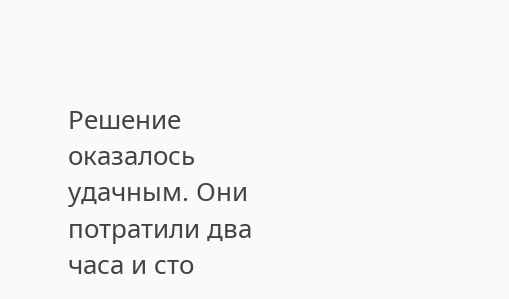Решение оказалось удачным. Они потратили два часа и сто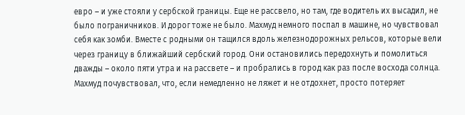евро – и уже стояли у сербской границы. Еще не рассвело, но там, где водитель их высадил, не было пограничников. И дорог тоже не было. Махмуд немного поспал в машине, но чувствовал себя как зомби. Вместе с родными он тащился вдоль железнодорожных рельсов, которые вели через границу в ближайший сербский город. Они остановились передохнуть и помолиться дважды – около пяти утра и на рассвете – и пробрались в город как раз после восхода солнца. Махмуд почувствовал, что, если немедленно не ляжет и не отдохнет, просто потеряет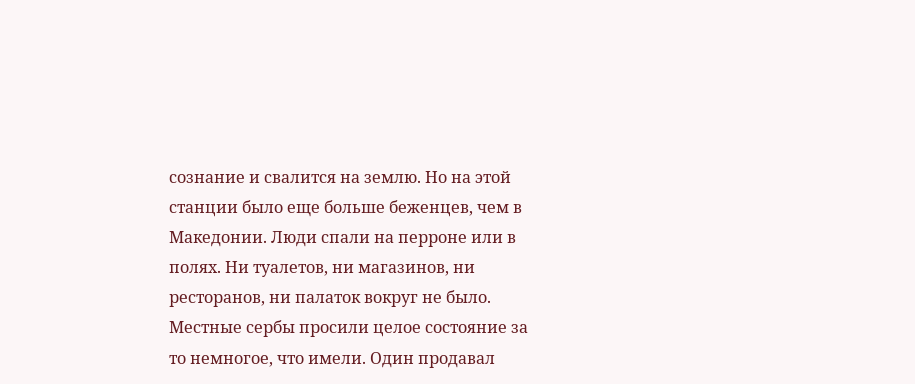сознание и свалится на землю. Но на этой станции было еще больше беженцев, чем в Македонии. Люди спали на перроне или в полях. Ни туалетов, ни магазинов, ни ресторанов, ни палаток вокруг не было. Местные сербы просили целое состояние за то немногое, что имели. Один продавал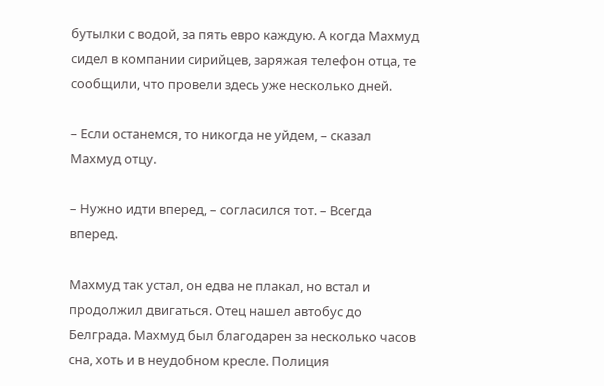бутылки с водой, за пять евро каждую. А когда Махмуд сидел в компании сирийцев, заряжая телефон отца, те сообщили, что провели здесь уже несколько дней.

– Если останемся, то никогда не уйдем, – сказал Махмуд отцу.

– Нужно идти вперед, – согласился тот. – Всегда вперед.

Махмуд так устал, он едва не плакал, но встал и продолжил двигаться. Отец нашел автобус до Белграда. Махмуд был благодарен за несколько часов сна, хоть и в неудобном кресле. Полиция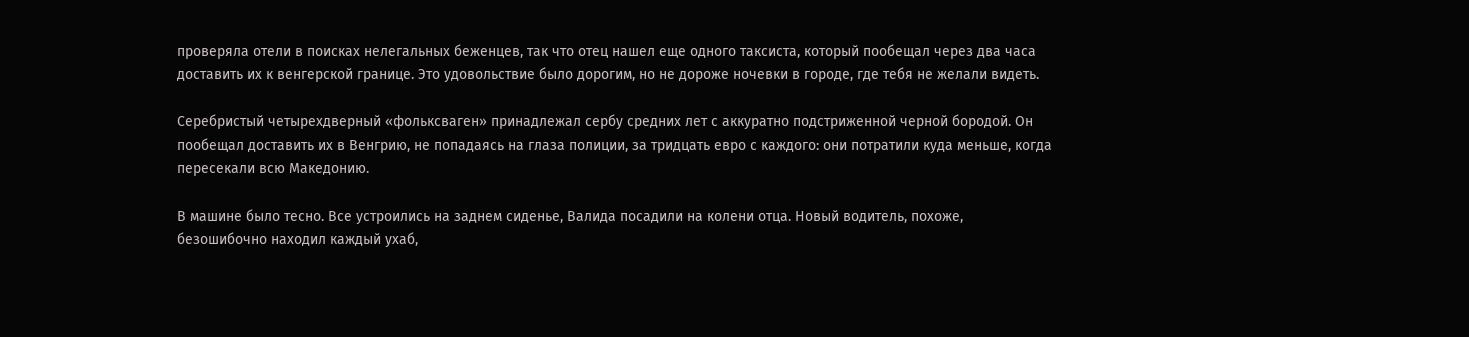проверяла отели в поисках нелегальных беженцев, так что отец нашел еще одного таксиста, который пообещал через два часа доставить их к венгерской границе. Это удовольствие было дорогим, но не дороже ночевки в городе, где тебя не желали видеть.

Серебристый четырехдверный «фольксваген» принадлежал сербу средних лет с аккуратно подстриженной черной бородой. Он пообещал доставить их в Венгрию, не попадаясь на глаза полиции, за тридцать евро с каждого: они потратили куда меньше, когда пересекали всю Македонию.

В машине было тесно. Все устроились на заднем сиденье, Валида посадили на колени отца. Новый водитель, похоже, безошибочно находил каждый ухаб,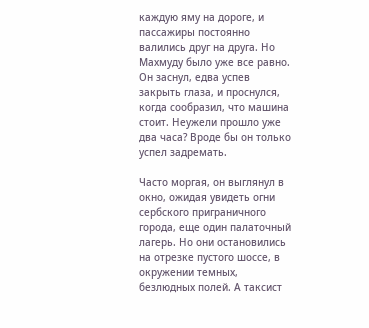каждую яму на дороге, и пассажиры постоянно валились друг на друга. Но Махмуду было уже все равно. Он заснул, едва успев закрыть глаза, и проснулся, когда сообразил, что машина стоит. Неужели прошло уже два часа? Вроде бы он только успел задремать.

Часто моргая, он выглянул в окно, ожидая увидеть огни сербского приграничного города, еще один палаточный лагерь. Но они остановились на отрезке пустого шоссе, в окружении темных, безлюдных полей. А таксист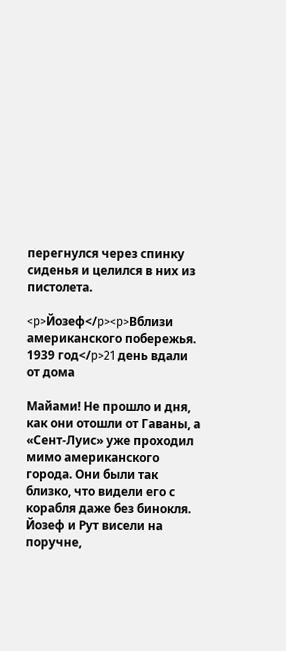перегнулся через спинку сиденья и целился в них из пистолета.

<p>Йозеф</p><p>Вблизи американского побережья. 1939 год</p>21 день вдали от дома

Майами! Не прошло и дня, как они отошли от Гаваны, а «Сент-Луис» уже проходил мимо американского города. Они были так близко, что видели его с корабля даже без бинокля. Йозеф и Рут висели на поручне,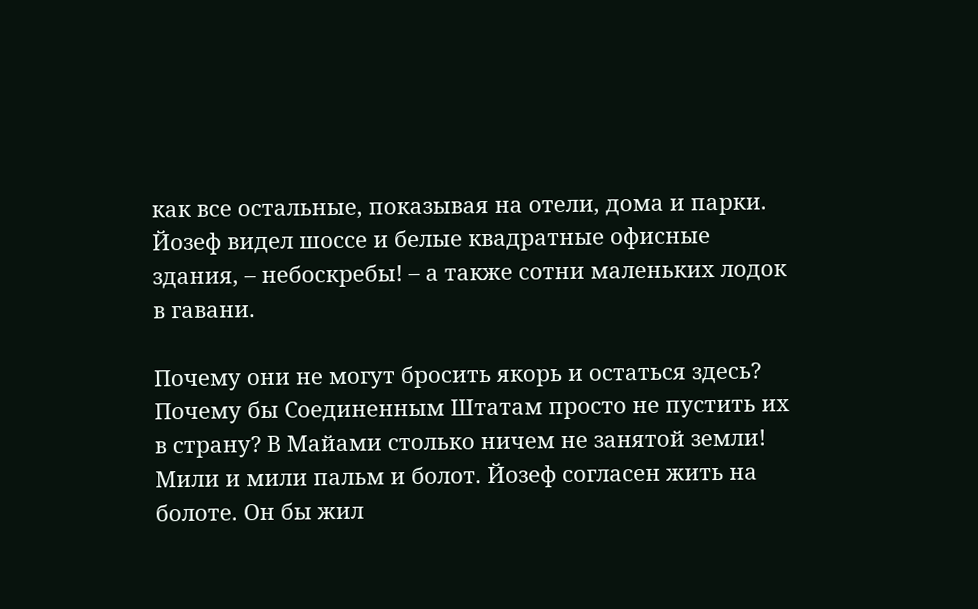как все остальные, показывая на отели, дома и парки. Йозеф видел шоссе и белые квадратные офисные здания, – небоскребы! – а также сотни маленьких лодок в гавани.

Почему они не могут бросить якорь и остаться здесь? Почему бы Соединенным Штатам просто не пустить их в страну? В Майами столько ничем не занятой земли! Мили и мили пальм и болот. Йозеф согласен жить на болоте. Он бы жил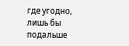где угодно, лишь бы подальше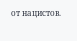от нацистов.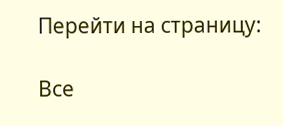Перейти на страницу:

Все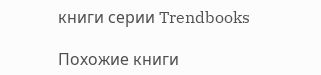книги серии Trendbooks

Похожие книги